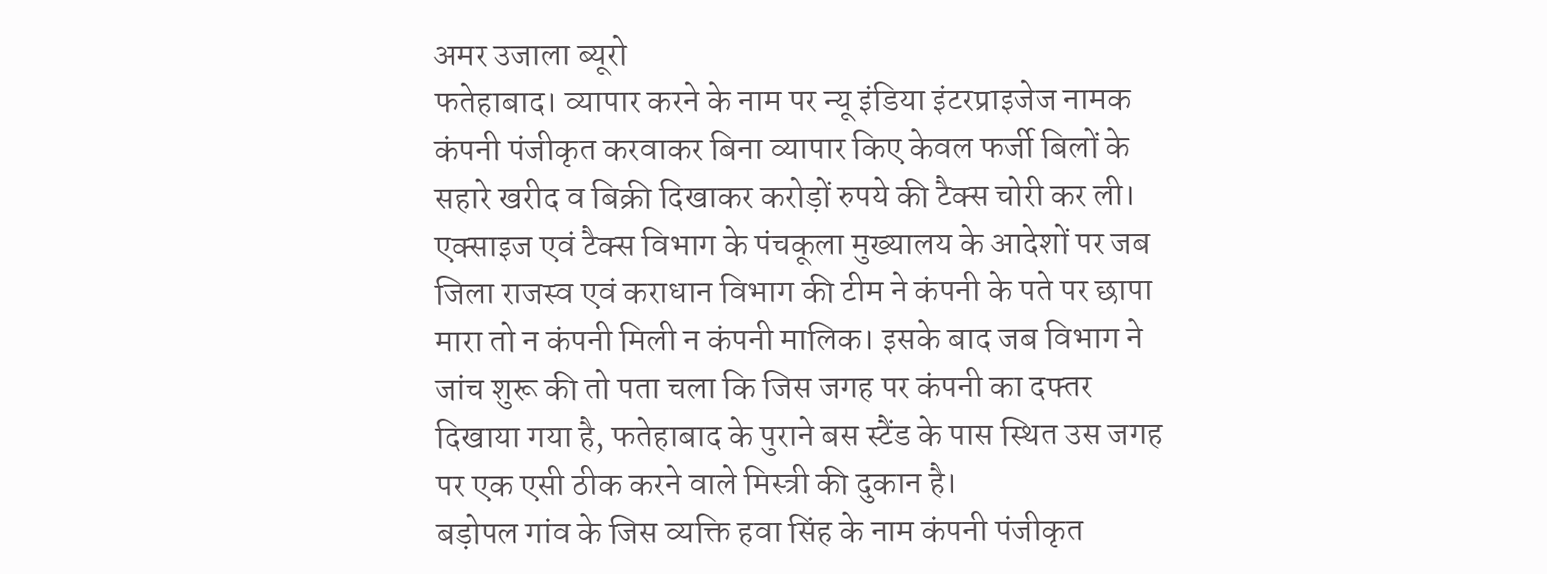अमर उजाला ब्यूरो
फतेहाबाद। व्यापार करने के नाम पर न्यू इंडिया इंटरप्राइजेज नामक कंपनी पंजीकृत करवाकर बिना व्यापार किए केवल फर्जी बिलों के सहारे खरीद व बिक्री दिखाकर करोड़ों रुपये की टैक्स चोरी कर ली। एक्साइज एवं टैक्स विभाग के पंचकूला मुख्यालय के आदेशों पर जब जिला राजस्व एवं कराधान विभाग की टीम ने कंपनी के पते पर छापा मारा तो न कंपनी मिली न कंपनी मालिक। इसके बाद जब विभाग ने जांच शुरू की तो पता चला कि जिस जगह पर कंपनी का दफ्तर दिखाया गया है, फतेहाबाद के पुराने बस स्टैंड के पास स्थित उस जगह पर एक एसी ठीक करने वाले मिस्त्री की दुकान है।
बड़ोपल गांव के जिस व्यक्ति हवा सिंह के नाम कंपनी पंजीकृत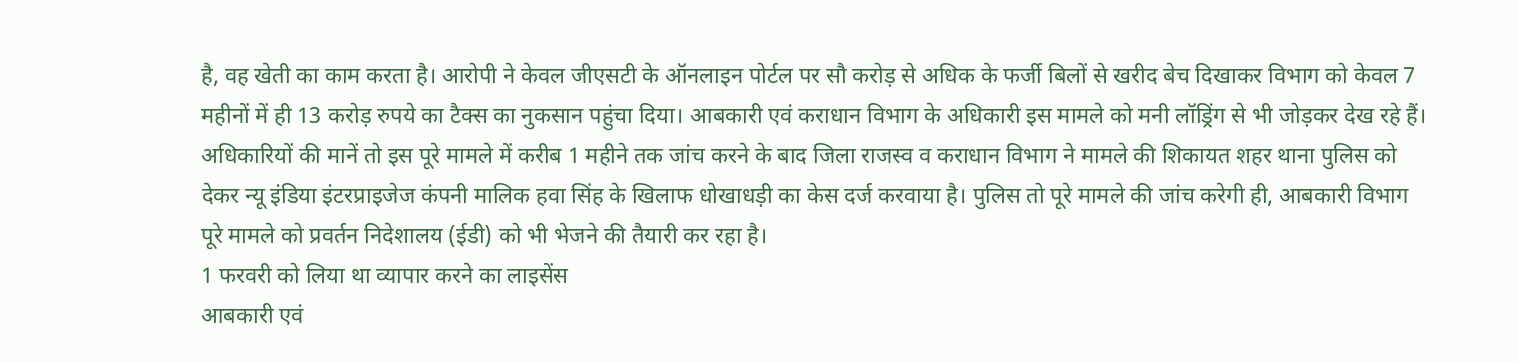है, वह खेती का काम करता है। आरोपी ने केवल जीएसटी के ऑनलाइन पोर्टल पर सौ करोड़ से अधिक के फर्जी बिलों से खरीद बेच दिखाकर विभाग को केवल 7 महीनों में ही 13 करोड़ रुपये का टैक्स का नुकसान पहुंचा दिया। आबकारी एवं कराधान विभाग के अधिकारी इस मामले को मनी लॉड्रिंग से भी जोड़कर देख रहे हैं। अधिकारियों की मानें तो इस पूरे मामले में करीब 1 महीने तक जांच करने के बाद जिला राजस्व व कराधान विभाग ने मामले की शिकायत शहर थाना पुलिस को देकर न्यू इंडिया इंटरप्राइजेज कंपनी मालिक हवा सिंह के खिलाफ धोखाधड़ी का केस दर्ज करवाया है। पुलिस तो पूरे मामले की जांच करेगी ही, आबकारी विभाग पूरे मामले को प्रवर्तन निदेशालय (ईडी) को भी भेजने की तैयारी कर रहा है।
1 फरवरी को लिया था व्यापार करने का लाइसेंस
आबकारी एवं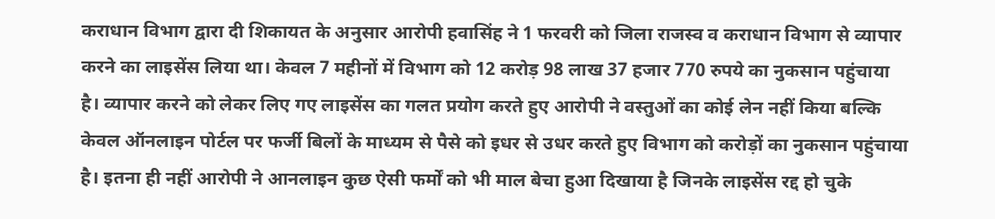कराधान विभाग द्वारा दी शिकायत के अनुसार आरोपी हवासिंह ने 1 फरवरी को जिला राजस्व व कराधान विभाग से व्यापार करने का लाइसेंस लिया था। केवल 7 महीनों में विभाग को 12 करोड़ 98 लाख 37 हजार 770 रुपये का नुकसान पहुंचाया है। व्यापार करने को लेकर लिए गए लाइसेंस का गलत प्रयोग करते हुए आरोपी ने वस्तुओं का कोई लेन नहीं किया बल्कि केवल ऑनलाइन पोर्टल पर फर्जी बिलों के माध्यम से पैसे को इधर से उधर करते हुए विभाग को करोड़ों का नुकसान पहुंचाया है। इतना ही नहीं आरोपी ने आनलाइन कुछ ऐसी फर्मों को भी माल बेचा हुआ दिखाया है जिनके लाइसेंस रद्द हो चुके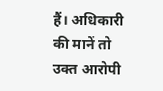हैं। अधिकारी की मानें तो उक्त आरोपी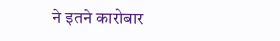ने इतने कारोबार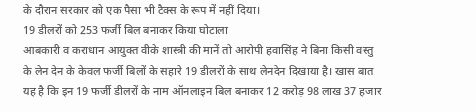के दौरान सरकार को एक पैसा भी टैक्स के रूप में नहीं दिया।
19 डीलरों को 253 फर्जी बिल बनाकर किया घोटाला
आबकारी व कराधान आयुक्त वीके शास्त्री की मानें तो आरोपी हवासिंह ने बिना किसी वस्तु के लेन देन के केवल फर्जी बिलों के सहारे 19 डीलरों के साथ लेनदेन दिखाया है। खास बात यह है कि इन 19 फर्जी डीलरों के नाम ऑनलाइन बिल बनाकर 12 करोड़ 98 लाख 37 हजार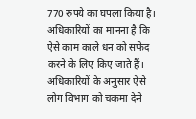770 रुपये का घपला किया है। अधिकारियों का मानना है कि ऐसे काम काले धन को सफेद करने के लिए किए जाते हैं। अधिकारियों के अनुसार ऐसे लोग विभाग को चकमा देने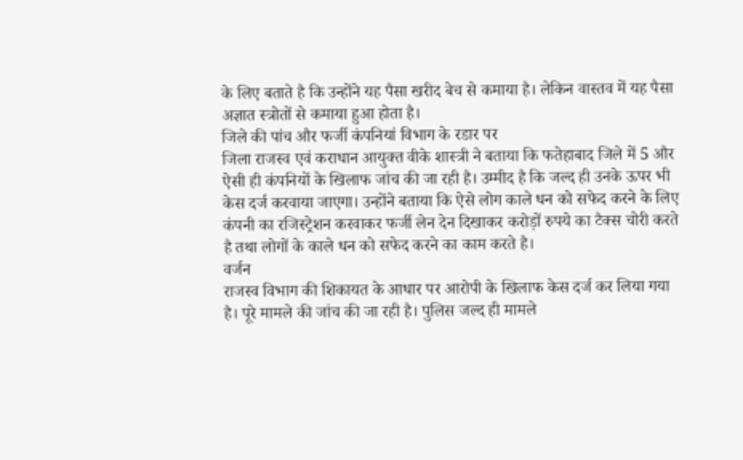के लिए बताते है कि उन्होंने यह पैसा खरीद बेच से कमाया है। लेकिन वास्तव में यह पैसा अज्ञात स्त्रोतों से कमाया हुआ होता है।
जिले की पांच और फर्जी कंपनियां विभाग के रडार पर
जिला राजस्व एवं कराधान आयुक्त वीके शास्त्री ने बताया कि फतेहाबाद जिले में 5 और ऐसी ही कंपनियों के खिलाफ जांच की जा रही है। उम्मीद है कि जल्द ही उनके ऊपर भी केस दर्ज करवाया जाएगा। उन्होंने बताया कि ऐसे लोग काले धन को सफेद करने के लिए कंपनी का रजिस्ट्रेशन करवाकर फर्जी लेन देन दिखाकर करोड़ों रुपये का टैक्स चोरी करते है तथा लोगों के काले धन को सफेद करने का काम करते है।
वर्जन
राजस्व विभाग की शिकायत के आधार पर आरोपी के खिलाफ केस दर्ज कर लिया गया है। पूरे मामले की जांच की जा रही है। पुलिस जल्द ही मामले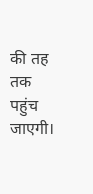की तह तक पहुंच जाएगी।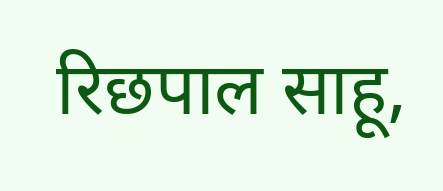रिछपाल साहू,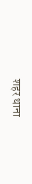शहर थाना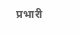प्रभारी